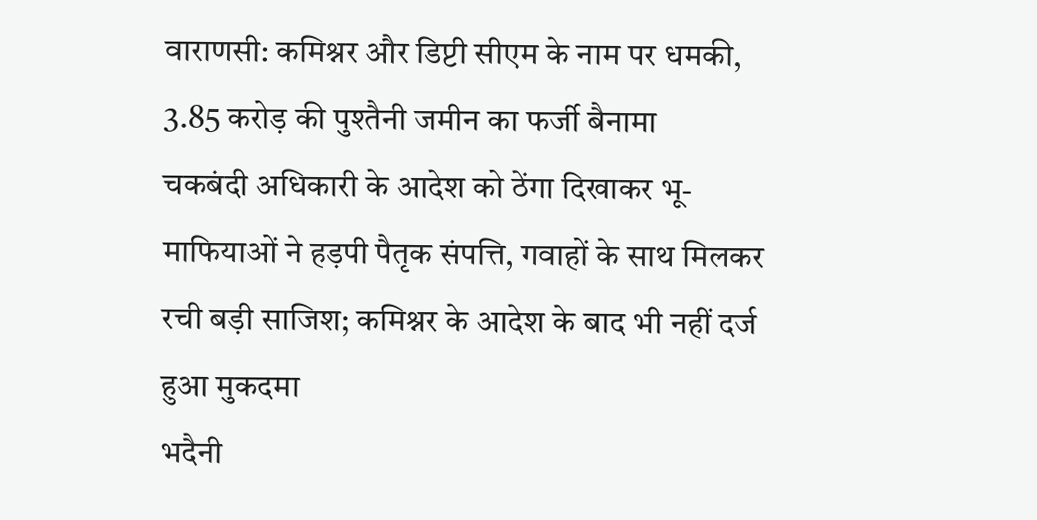वाराणसी: कमिश्नर और डिप्टी सीएम के नाम पर धमकी, 3.85 करोड़ की पुश्तैनी जमीन का फर्जी बैनामा
चकबंदी अधिकारी के आदेश को ठेंगा दिखाकर भू-माफियाओं ने हड़पी पैतृक संपत्ति, गवाहों के साथ मिलकर रची बड़ी साजिश; कमिश्नर के आदेश के बाद भी नहीं दर्ज हुआ मुकदमा
भदैनी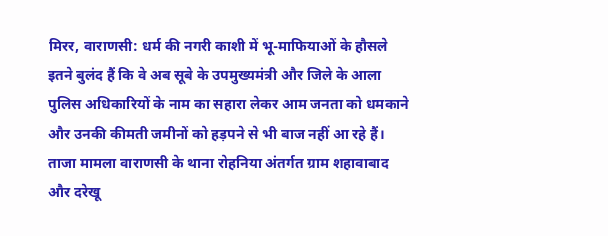मिरर, वाराणसी: धर्म की नगरी काशी में भू-माफियाओं के हौसले इतने बुलंद हैं कि वे अब सूबे के उपमुख्यमंत्री और जिले के आला पुलिस अधिकारियों के नाम का सहारा लेकर आम जनता को धमकाने और उनकी कीमती जमीनों को हड़पने से भी बाज नहीं आ रहे हैं। ताजा मामला वाराणसी के थाना रोहनिया अंतर्गत ग्राम शहावाबाद और दरेखू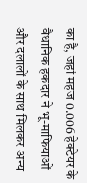का है, जहां महज 0.006 हेक्टेयर के वैधानिक हकदार ने भू-माफियाओं और दलालों के साथ मिलकर अन्य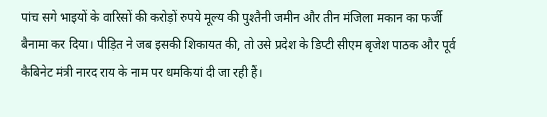पांच सगे भाइयों के वारिसों की करोड़ों रुपये मूल्य की पुश्तैनी जमीन और तीन मंजिला मकान का फर्जी बैनामा कर दिया। पीड़ित ने जब इसकी शिकायत की, तो उसे प्रदेश के डिप्टी सीएम बृजेश पाठक और पूर्व कैबिनेट मंत्री नारद राय के नाम पर धमकियां दी जा रही हैं।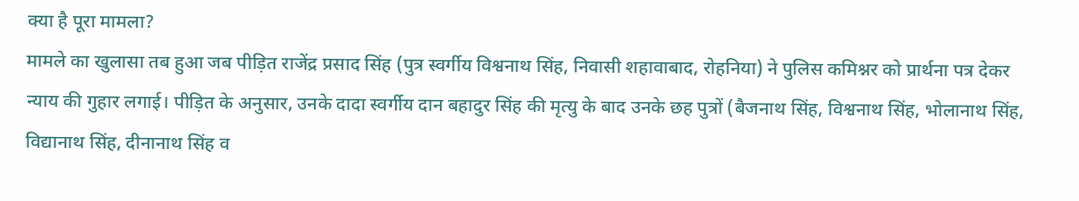क्या है पूरा मामला?
मामले का खुलासा तब हुआ जब पीड़ित राजेंद्र प्रसाद सिंह (पुत्र स्वर्गीय विश्वनाथ सिंह, निवासी शहावाबाद, रोहनिया) ने पुलिस कमिश्नर को प्रार्थना पत्र देकर न्याय की गुहार लगाई। पीड़ित के अनुसार, उनके दादा स्वर्गीय दान बहादुर सिंह की मृत्यु के बाद उनके छह पुत्रों (बैजनाथ सिंह, विश्वनाथ सिंह, भोलानाथ सिंह, विद्यानाथ सिंह, दीनानाथ सिंह व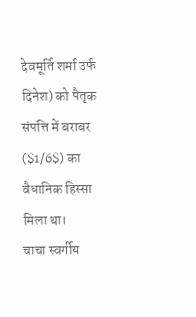देवमूर्ति शर्मा उर्फ दिनेश) को पैतृक संपत्ति में बराबर ($1/6$) का वैधानिक हिस्सा मिला था।
चाचा स्वर्गीय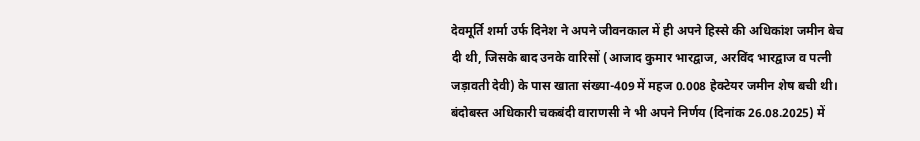देवमूर्ति शर्मा उर्फ दिनेश ने अपने जीवनकाल में ही अपने हिस्से की अधिकांश जमीन बेच दी थी, जिसके बाद उनके वारिसों (आजाद कुमार भारद्वाज, अरविंद भारद्वाज व पत्नी जड़ावती देवी) के पास खाता संख्या-409 में महज 0.008 हेक्टेयर जमीन शेष बची थी। बंदोबस्त अधिकारी चकबंदी वाराणसी ने भी अपने निर्णय (दिनांक 26.08.2025) में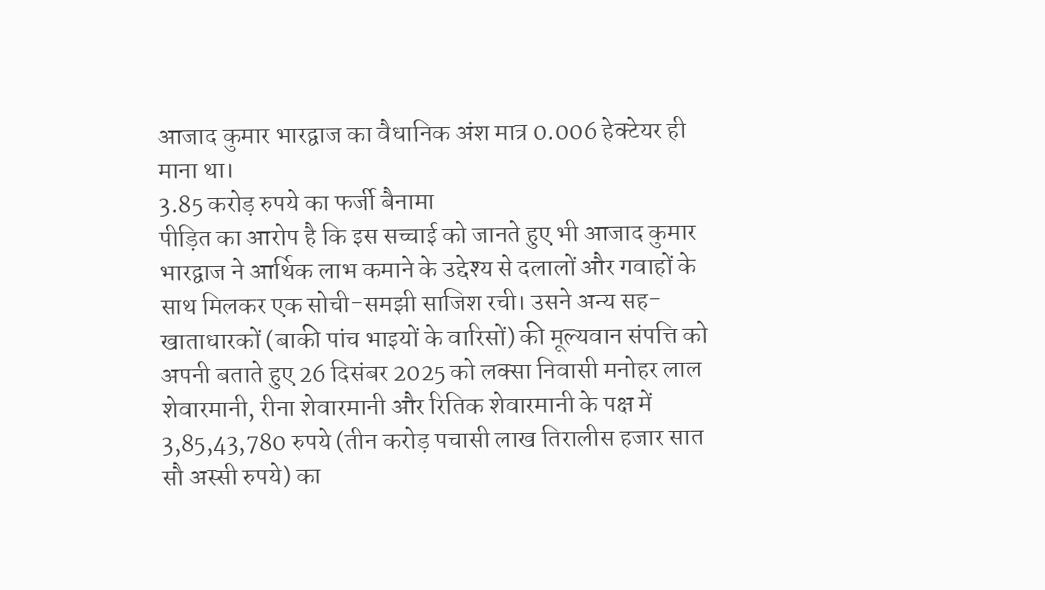आजाद कुमार भारद्वाज का वैधानिक अंश मात्र 0.006 हेक्टेयर ही माना था।
3.85 करोड़ रुपये का फर्जी बैनामा
पीड़ित का आरोप है कि इस सच्चाई को जानते हुए भी आजाद कुमार भारद्वाज ने आर्थिक लाभ कमाने के उद्देश्य से दलालों और गवाहों के साथ मिलकर एक सोची-समझी साजिश रची। उसने अन्य सह-खाताधारकों (बाकी पांच भाइयों के वारिसों) की मूल्यवान संपत्ति को अपनी बताते हुए 26 दिसंबर 2025 को लक्सा निवासी मनोहर लाल शेवारमानी, रीना शेवारमानी और रितिक शेवारमानी के पक्ष में 3,85,43,780 रुपये (तीन करोड़ पचासी लाख तिरालीस हजार सात सौ अस्सी रुपये) का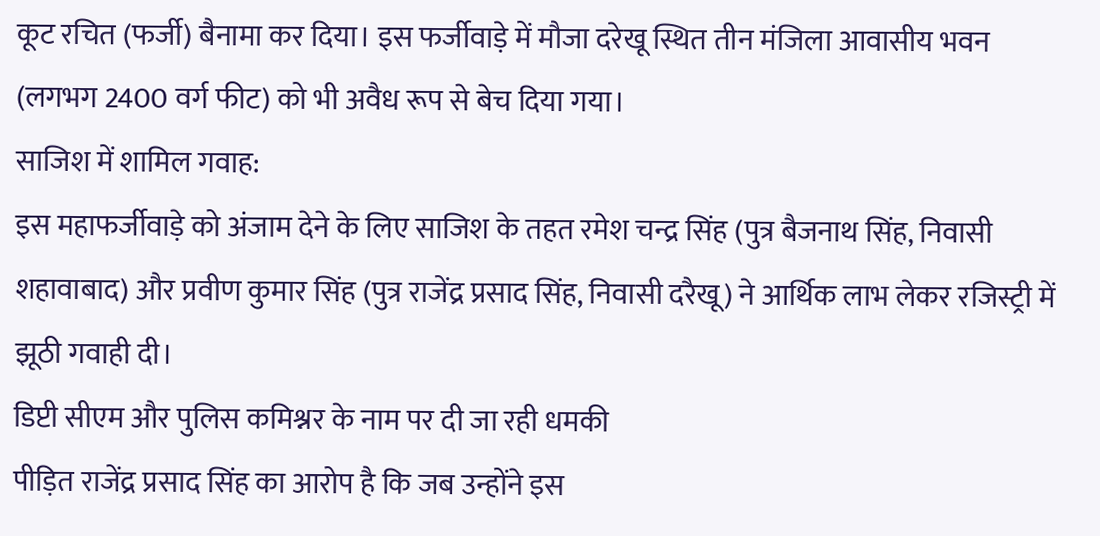कूट रचित (फर्जी) बैनामा कर दिया। इस फर्जीवाड़े में मौजा दरेखू स्थित तीन मंजिला आवासीय भवन (लगभग 2400 वर्ग फीट) को भी अवैध रूप से बेच दिया गया।
साजिश में शामिल गवाह:
इस महाफर्जीवाड़े को अंजाम देने के लिए साजिश के तहत रमेश चन्द्र सिंह (पुत्र बैजनाथ सिंह, निवासी शहावाबाद) और प्रवीण कुमार सिंह (पुत्र राजेंद्र प्रसाद सिंह, निवासी दरैखू) ने आर्थिक लाभ लेकर रजिस्ट्री में झूठी गवाही दी।
डिप्टी सीएम और पुलिस कमिश्नर के नाम पर दी जा रही धमकी
पीड़ित राजेंद्र प्रसाद सिंह का आरोप है कि जब उन्होंने इस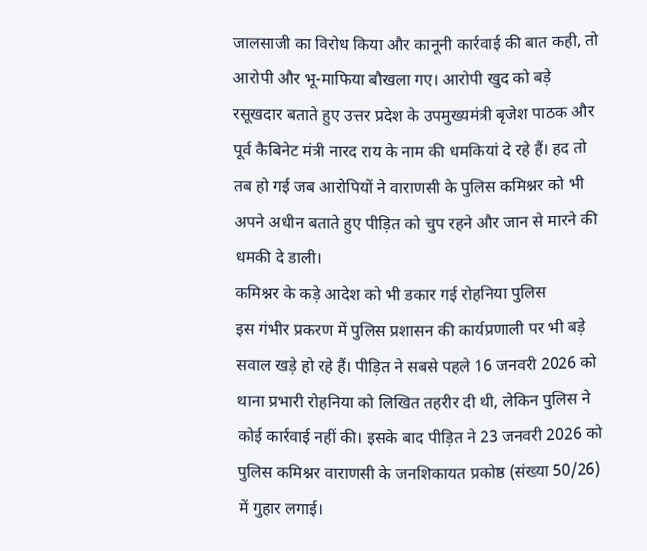जालसाजी का विरोध किया और कानूनी कार्रवाई की बात कही, तो आरोपी और भू-माफिया बौखला गए। आरोपी खुद को बड़े रसूखदार बताते हुए उत्तर प्रदेश के उपमुख्यमंत्री बृजेश पाठक और पूर्व कैबिनेट मंत्री नारद राय के नाम की धमकियां दे रहे हैं। हद तो तब हो गई जब आरोपियों ने वाराणसी के पुलिस कमिश्नर को भी अपने अधीन बताते हुए पीड़ित को चुप रहने और जान से मारने की धमकी दे डाली।
कमिश्नर के कड़े आदेश को भी डकार गई रोहनिया पुलिस
इस गंभीर प्रकरण में पुलिस प्रशासन की कार्यप्रणाली पर भी बड़े सवाल खड़े हो रहे हैं। पीड़ित ने सबसे पहले 16 जनवरी 2026 को थाना प्रभारी रोहनिया को लिखित तहरीर दी थी, लेकिन पुलिस ने कोई कार्रवाई नहीं की। इसके बाद पीड़ित ने 23 जनवरी 2026 को पुलिस कमिश्नर वाराणसी के जनशिकायत प्रकोष्ठ (संख्या 50/26) में गुहार लगाई।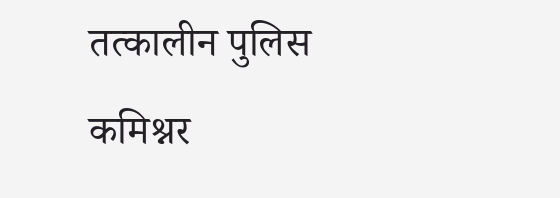तत्कालीन पुलिस कमिश्नर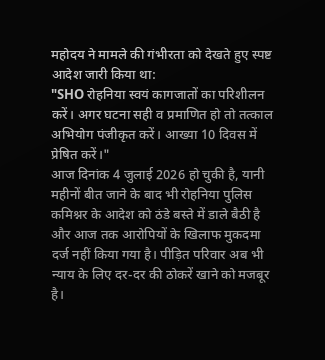महोदय ने मामले की गंभीरता को देखते हुए स्पष्ट आदेश जारी किया था:
"SHO रोहनिया स्वयं कागजातों का परिशीलन करें। अगर घटना सही व प्रमाणित हो तो तत्काल अभियोग पंजीकृत करें। आख्या 10 दिवस में प्रेषित करें।"
आज दिनांक 4 जुलाई 2026 हो चुकी है, यानी महीनों बीत जाने के बाद भी रोहनिया पुलिस कमिश्नर के आदेश को ठंडे बस्ते में डाले बैठी है और आज तक आरोपियों के खिलाफ मुकदमा दर्ज नहीं किया गया है। पीड़ित परिवार अब भी न्याय के लिए दर-दर की ठोकरें खाने को मजबूर है।